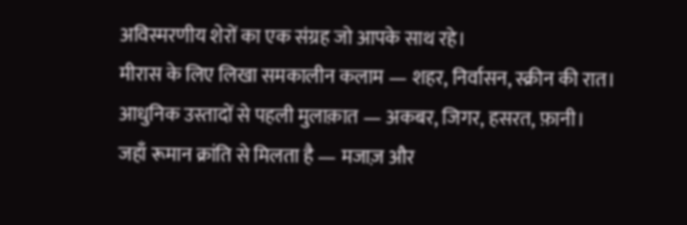अविस्मरणीय शेरों का एक संग्रह जो आपके साथ रहे।
मीरास के लिए लिखा समकालीन कलाम — शहर, निर्वासन, स्क्रीन की रात।
आधुनिक उस्तादों से पहली मुलाक़ात — अकबर, जिगर, हसरत, फ़ानी।
जहाँ रूमान क्रांति से मिलता है — मजाज़ और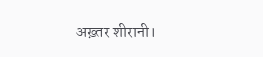अख़्तर शीरानी।